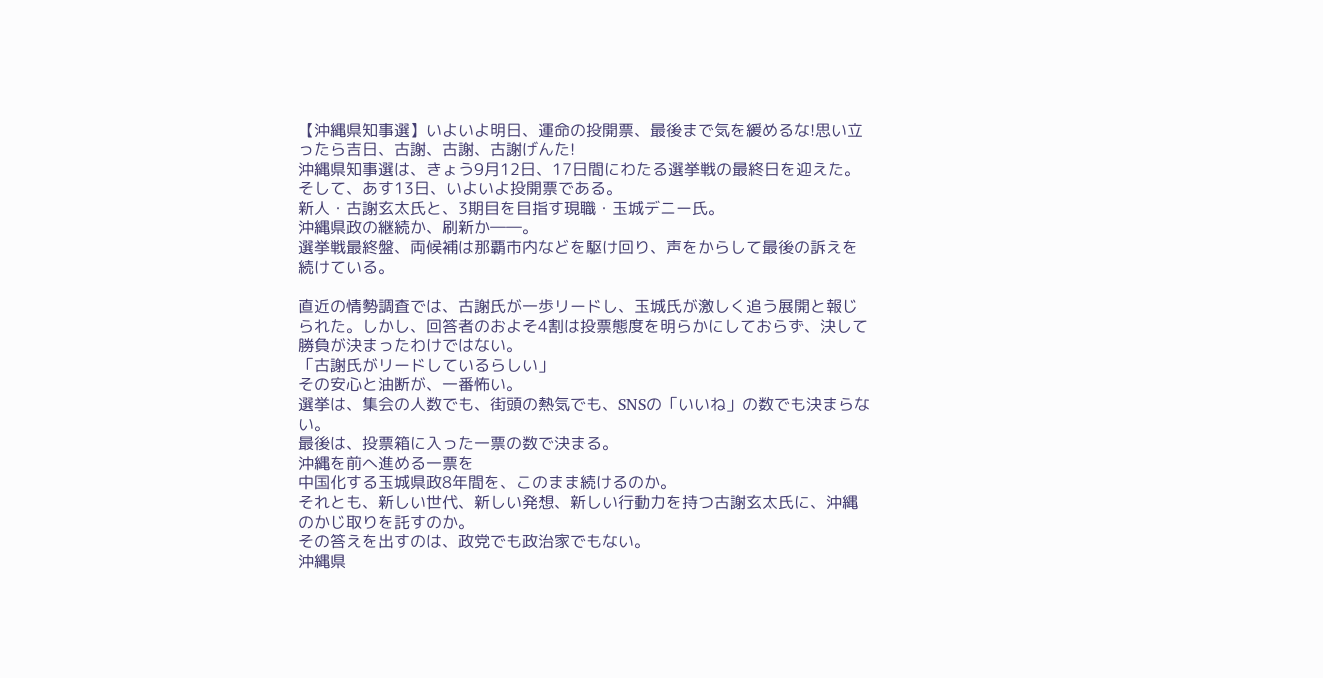【沖縄県知事選】いよいよ明日、運命の投開票、最後まで気を緩めるな!思い立ったら吉日、古謝、古謝、古謝げんた!
沖縄県知事選は、きょう9月12日、17日間にわたる選挙戦の最終日を迎えた。
そして、あす13日、いよいよ投開票である。
新人・古謝玄太氏と、3期目を目指す現職・玉城デニー氏。
沖縄県政の継続か、刷新か――。
選挙戦最終盤、両候補は那覇市内などを駆け回り、声をからして最後の訴えを続けている。

直近の情勢調査では、古謝氏が一歩リードし、玉城氏が激しく追う展開と報じられた。しかし、回答者のおよそ4割は投票態度を明らかにしておらず、決して勝負が決まったわけではない。
「古謝氏がリードしているらしい」
その安心と油断が、一番怖い。
選挙は、集会の人数でも、街頭の熱気でも、SNSの「いいね」の数でも決まらない。
最後は、投票箱に入った一票の数で決まる。
沖縄を前へ進める一票を
中国化する玉城県政8年間を、このまま続けるのか。
それとも、新しい世代、新しい発想、新しい行動力を持つ古謝玄太氏に、沖縄のかじ取りを託すのか。
その答えを出すのは、政党でも政治家でもない。
沖縄県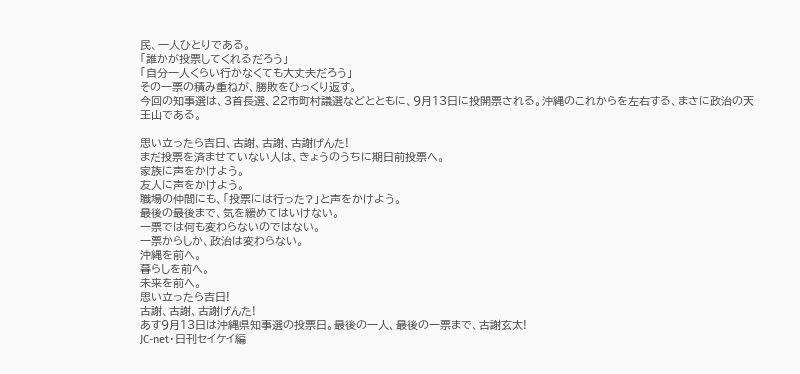民、一人ひとりである。
「誰かが投票してくれるだろう」
「自分一人くらい行かなくても大丈夫だろう」
その一票の積み重ねが、勝敗をひっくり返す。
今回の知事選は、3首長選、22市町村議選などとともに、9月13日に投開票される。沖縄のこれからを左右する、まさに政治の天王山である。

思い立ったら吉日、古謝、古謝、古謝げんた!
まだ投票を済ませていない人は、きょうのうちに期日前投票へ。
家族に声をかけよう。
友人に声をかけよう。
職場の仲間にも、「投票には行った?」と声をかけよう。
最後の最後まで、気を緩めてはいけない。
一票では何も変わらないのではない。
一票からしか、政治は変わらない。
沖縄を前へ。
暮らしを前へ。
未来を前へ。
思い立ったら吉日!
古謝、古謝、古謝げんた!
あす9月13日は沖縄県知事選の投票日。最後の一人、最後の一票まで、古謝玄太!
JC-net・日刊セイケイ編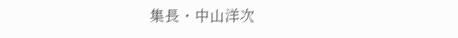集長・中山洋次